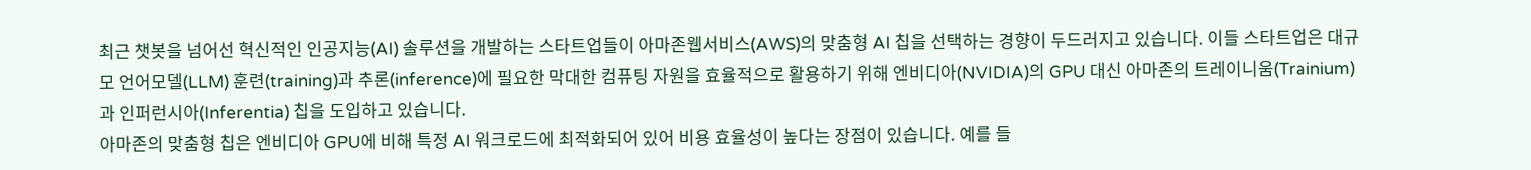최근 챗봇을 넘어선 혁신적인 인공지능(AI) 솔루션을 개발하는 스타트업들이 아마존웹서비스(AWS)의 맞춤형 AI 칩을 선택하는 경향이 두드러지고 있습니다. 이들 스타트업은 대규모 언어모델(LLM) 훈련(training)과 추론(inference)에 필요한 막대한 컴퓨팅 자원을 효율적으로 활용하기 위해 엔비디아(NVIDIA)의 GPU 대신 아마존의 트레이니움(Trainium)과 인퍼런시아(Inferentia) 칩을 도입하고 있습니다.
아마존의 맞춤형 칩은 엔비디아 GPU에 비해 특정 AI 워크로드에 최적화되어 있어 비용 효율성이 높다는 장점이 있습니다. 예를 들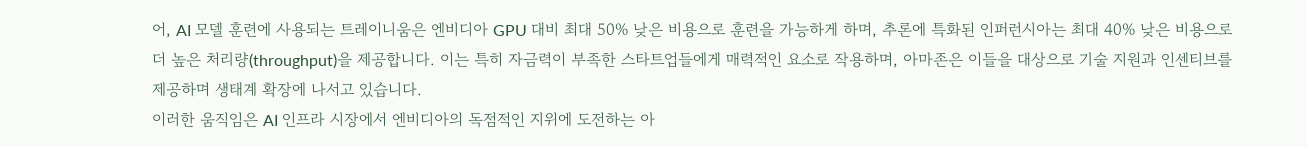어, AI 모델 훈련에 사용되는 트레이니움은 엔비디아 GPU 대비 최대 50% 낮은 비용으로 훈련을 가능하게 하며, 추론에 특화된 인퍼런시아는 최대 40% 낮은 비용으로 더 높은 처리량(throughput)을 제공합니다. 이는 특히 자금력이 부족한 스타트업들에게 매력적인 요소로 작용하며, 아마존은 이들을 대상으로 기술 지원과 인센티브를 제공하며 생태계 확장에 나서고 있습니다.
이러한 움직임은 AI 인프라 시장에서 엔비디아의 독점적인 지위에 도전하는 아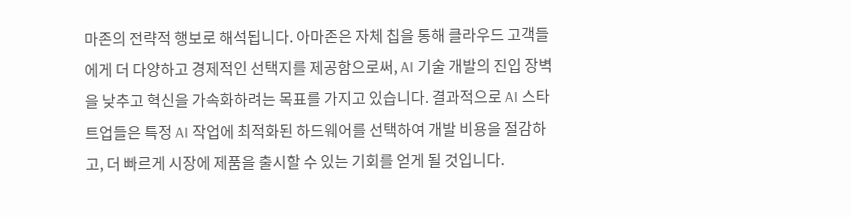마존의 전략적 행보로 해석됩니다. 아마존은 자체 칩을 통해 클라우드 고객들에게 더 다양하고 경제적인 선택지를 제공함으로써, AI 기술 개발의 진입 장벽을 낮추고 혁신을 가속화하려는 목표를 가지고 있습니다. 결과적으로 AI 스타트업들은 특정 AI 작업에 최적화된 하드웨어를 선택하여 개발 비용을 절감하고, 더 빠르게 시장에 제품을 출시할 수 있는 기회를 얻게 될 것입니다.